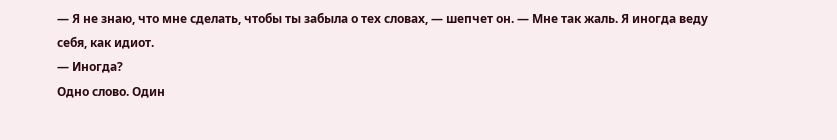— Я не знаю, что мне сделать, чтобы ты забыла о тех словах, — шепчет он. — Мне так жаль. Я иногда веду себя, как идиот.
— Иногда?
Одно слово. Один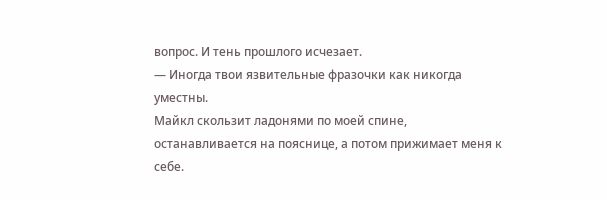вопрос. И тень прошлого исчезает.
— Иногда твои язвительные фразочки как никогда уместны.
Майкл скользит ладонями по моей спине, останавливается на пояснице, а потом прижимает меня к себе.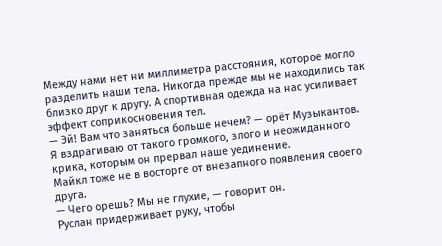Между нами нет ни миллиметра расстояния, которое могло разделить наши тела. Никогда прежде мы не находились так близко друг к другу. А спортивная одежда на нас усиливает эффект соприкосновения тел.
— Эй! Вам что заняться больше нечем? — орёт Музыкантов.
Я вздрагиваю от такого громкого, злого и неожиданного крика, которым он прервал наше уединение.
Майкл тоже не в восторге от внезапного появления своего друга.
— Чего орешь? Мы не глухие, — говорит он.
Руслан придерживает руку, чтобы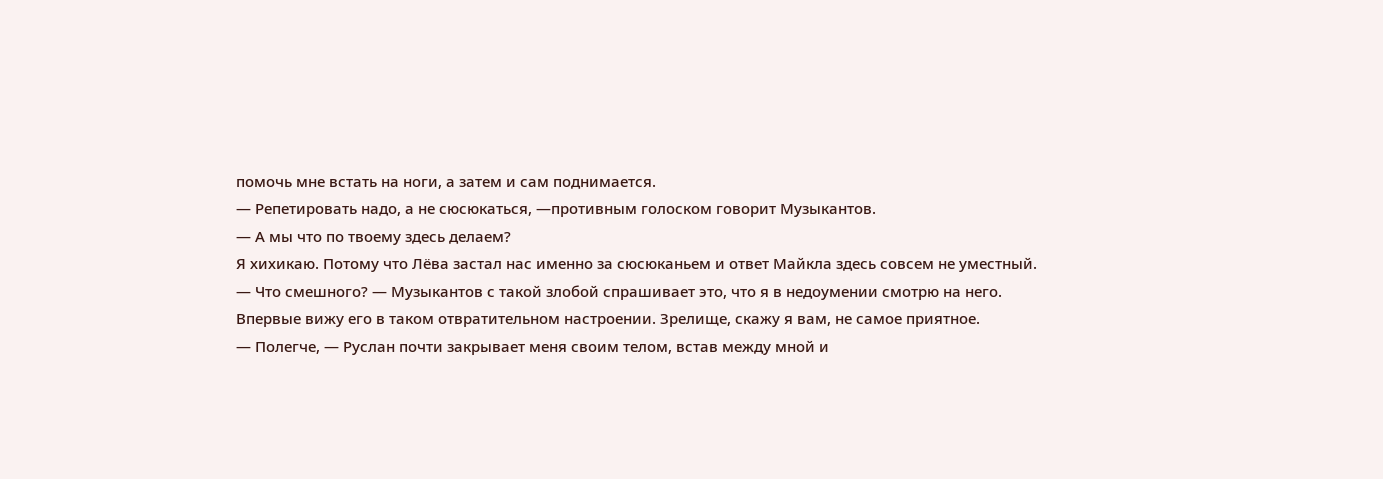помочь мне встать на ноги, а затем и сам поднимается.
— Репетировать надо, а не сюсюкаться, —противным голоском говорит Музыкантов.
— А мы что по твоему здесь делаем?
Я хихикаю. Потому что Лёва застал нас именно за сюсюканьем и ответ Майкла здесь совсем не уместный.
— Что смешного? — Музыкантов с такой злобой спрашивает это, что я в недоумении смотрю на него. Впервые вижу его в таком отвратительном настроении. Зрелище, скажу я вам, не самое приятное.
— Полегче, — Руслан почти закрывает меня своим телом, встав между мной и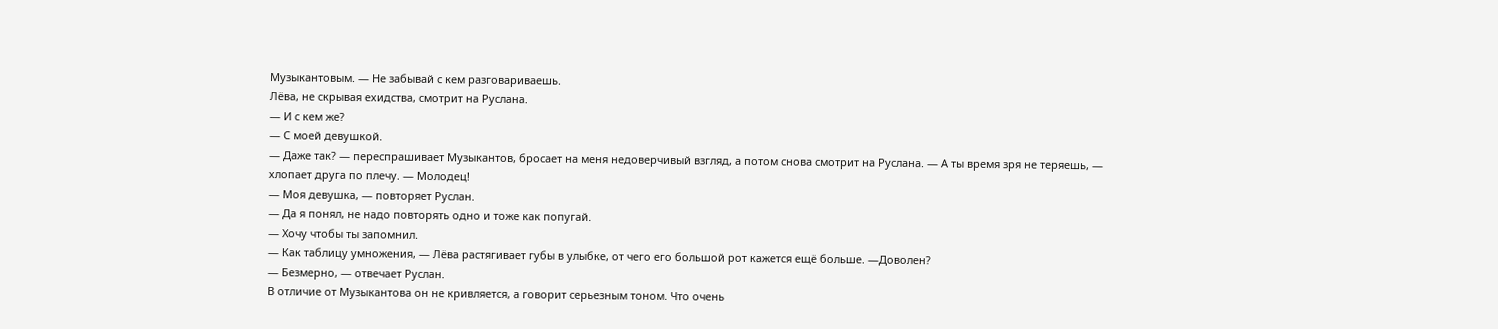Музыкантовым. — Не забывай с кем разговариваешь.
Лёва, не скрывая ехидства, смотрит на Руслана.
— И с кем же?
— С моей девушкой.
— Даже так? — переспрашивает Музыкантов, бросает на меня недоверчивый взгляд, а потом снова смотрит на Руслана. — А ты время зря не теряешь, — хлопает друга по плечу. — Молодец!
— Моя девушка, — повторяет Руслан.
— Да я понял, не надо повторять одно и тоже как попугай.
— Хочу чтобы ты запомнил.
— Как таблицу умножения, — Лёва растягивает губы в улыбке, от чего его большой рот кажется ещё больше. —Доволен?
— Безмерно, — отвечает Руслан.
В отличие от Музыкантова он не кривляется, а говорит серьезным тоном. Что очень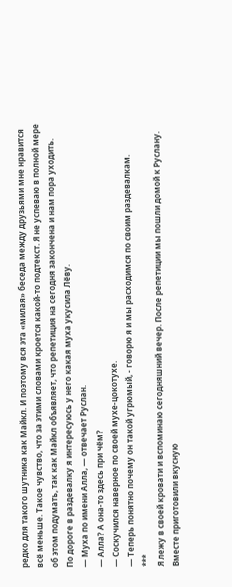редко для такого шутника как Майкл. И поэтому вся эта «милая» беседа между друзьями мне нравится всё меньше. Такое чувство, что за этими словами кроется какой-то подтекст. Я не успеваю в полной мере об этом подумать, так как Майкл объявляет, что репетиция на сегодня закончена и нам пора уходить.
По дороге в раздевалку я интересуюсь у него какая муха укусила Лёву.
— Муха по имени Алла, — отвечает Руслан.
— Алла? А она-то здесь при чём?
— Соскучился наверное по своей мухе-цокотухе.
— Теперь понятно почему он такой угрюмый, - говорю я и мы расходимся по своим раздевалкам.
***
Я лежу в своей кровати и вспоминаю сегодняшний вечер. После репетиции мы пошли домой к Руслану. Вместе приготовили вкусную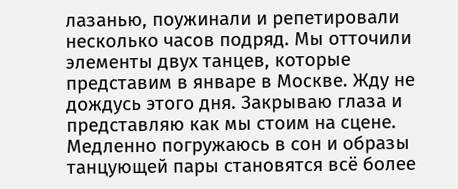лазанью, поужинали и репетировали несколько часов подряд. Мы отточили элементы двух танцев, которые представим в январе в Москве. Жду не дождусь этого дня. Закрываю глаза и представляю как мы стоим на сцене. Медленно погружаюсь в сон и образы танцующей пары становятся всё более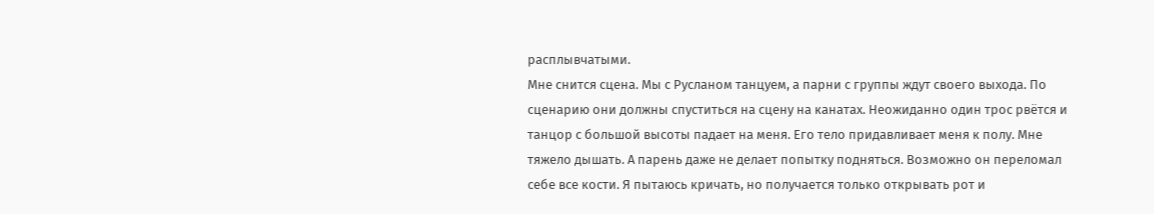расплывчатыми.
Мне снится сцена. Мы с Русланом танцуем, а парни с группы ждут своего выхода. По сценарию они должны спуститься на сцену на канатах. Неожиданно один трос рвётся и танцор с большой высоты падает на меня. Его тело придавливает меня к полу. Мне тяжело дышать. А парень даже не делает попытку подняться. Возможно он переломал себе все кости. Я пытаюсь кричать, но получается только открывать рот и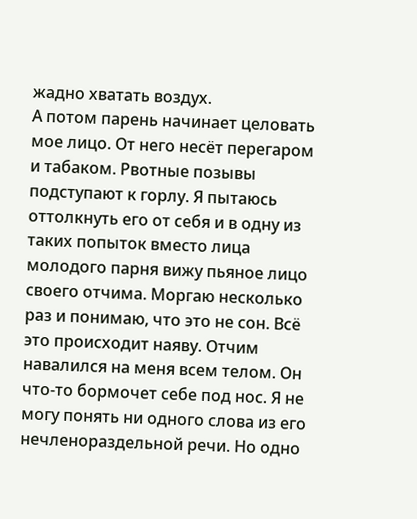жадно хватать воздух.
А потом парень начинает целовать мое лицо. От него несёт перегаром и табаком. Рвотные позывы подступают к горлу. Я пытаюсь оттолкнуть его от себя и в одну из таких попыток вместо лица молодого парня вижу пьяное лицо своего отчима. Моргаю несколько раз и понимаю, что это не сон. Всё это происходит наяву. Отчим навалился на меня всем телом. Он что-то бормочет себе под нос. Я не могу понять ни одного слова из его нечленораздельной речи. Но одно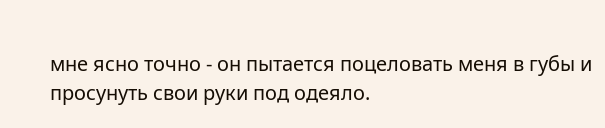мне ясно точно - он пытается поцеловать меня в губы и просунуть свои руки под одеяло.